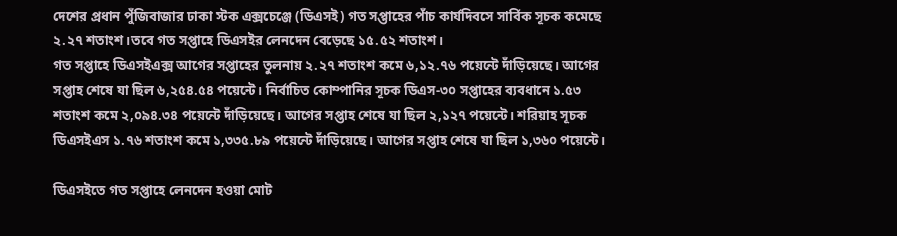দেশের প্রধান পুঁজিবাজার ঢাকা স্টক এক্সচেঞ্জে (ডিএসই) গত সপ্তাহের পাঁচ কার্যদিবসে সার্বিক সূচক কমেছে ২.২৭ শতাংশ।তবে গত সপ্তাহে ডিএসইর লেনদেন বেড়েছে ১৫.৫২ শতাংশ।
গত সপ্তাহে ডিএসইএক্স আগের সপ্তাহের তুলনায় ২.২৭ শতাংশ কমে ৬,১২.৭৬ পয়েন্টে দাঁড়িয়েছে। আগের সপ্তাহ শেষে যা ছিল ৬,২৫৪.৫৪ পয়েন্টে। নির্বাচিত কোম্পানির সূচক ডিএস-৩০ সপ্তাহের ব্যবধানে ১.৫৩ শতাংশ কমে ২,০৯৪.৩৪ পয়েন্টে দাঁড়িয়েছে। আগের সপ্তাহ শেষে যা ছিল ২,১২৭ পয়েন্টে। শরিয়াহ সূচক ডিএসইএস ১.৭৬ শতাংশ কমে ১,৩৩৫.৮৯ পয়েন্টে দাঁড়িয়েছে। আগের সপ্তাহ শেষে যা ছিল ১,৩৬০ পয়েন্টে।

ডিএসইতে গত সপ্তাহে লেনদেন হওয়া মোট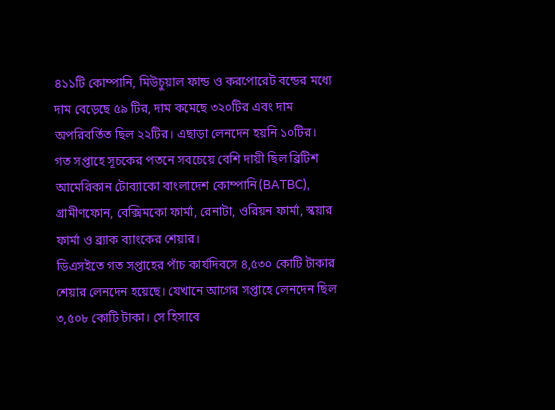৪১১টি কোম্পানি, মিউচুয়াল ফান্ড ও করপোরেট বন্ডের মধ্যে দাম বেড়েছে ৫৯ টির, দাম কমেছে ৩২০টির এবং দাম অপরিবর্তিত ছিল ২২টির। এছাড়া লেনদেন হয়নি ১০টির।
গত সপ্তাহে সূচকের পতনে সবচেয়ে বেশি দায়ী ছিল ব্রিটিশ আমেরিকান টোব্যাকো বাংলাদেশ কোম্পানি(BATBC), গ্রামীণফোন, বেক্সিমকো ফার্মা, রেনাটা, ওরিয়ন ফার্মা, স্কয়ার ফার্মা ও ব্র্যাক ব্যাংকের শেয়ার।
ডিএসইতে গত সপ্তাহের পাঁচ কার্যদিবসে ৪,৫৩০ কোটি টাকার শেয়ার লেনদেন হয়েছে। যেখানে আগের সপ্তাহে লেনদেন ছিল ৩,৫০৮ কোটি টাকা। সে হিসাবে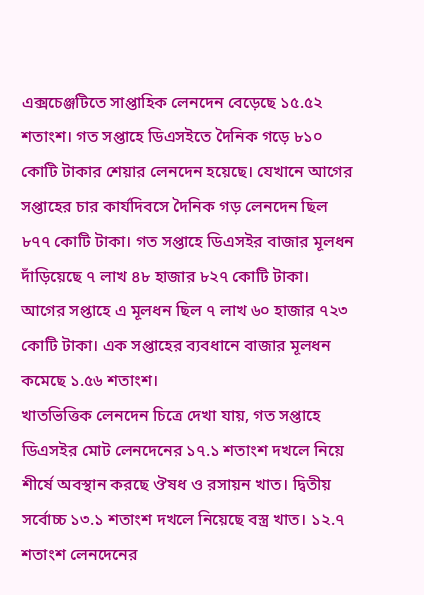এক্সচেঞ্জটিতে সাপ্তাহিক লেনদেন বেড়েছে ১৫.৫২ শতাংশ। গত সপ্তাহে ডিএসইতে দৈনিক গড়ে ৮১০ কোটি টাকার শেয়ার লেনদেন হয়েছে। যেখানে আগের সপ্তাহের চার কার্যদিবসে দৈনিক গড় লেনদেন ছিল ৮৭৭ কোটি টাকা। গত সপ্তাহে ডিএসইর বাজার মূলধন দাঁড়িয়েছে ৭ লাখ ৪৮ হাজার ৮২৭ কোটি টাকা। আগের সপ্তাহে এ মূলধন ছিল ৭ লাখ ৬০ হাজার ৭২৩ কোটি টাকা। এক সপ্তাহের ব্যবধানে বাজার মূলধন কমেছে ১.৫৬ শতাংশ।
খাতভিত্তিক লেনদেন চিত্রে দেখা যায়, গত সপ্তাহে ডিএসইর মোট লেনদেনের ১৭.১ শতাংশ দখলে নিয়ে শীর্ষে অবস্থান করছে ঔষধ ও রসায়ন খাত। দ্বিতীয় সর্বোচ্চ ১৩.১ শতাংশ দখলে নিয়েছে বস্ত্র খাত। ১২.৭ শতাংশ লেনদেনের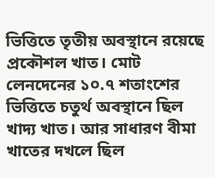ভিত্তিতে তৃতীয় অবস্থানে রয়েছে প্রকৌশল খাত। মোট লেনদেনের ১০.৭ শতাংশের ভিত্তিতে চতুর্থ অবস্থানে ছিল খাদ্য খাত। আর সাধারণ বীমা খাতের দখলে ছিল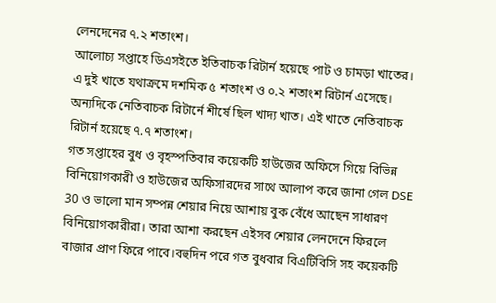লেনদেনের ৭.২ শতাংশ।
আলোচ্য সপ্তাহে ডিএসইতে ইতিবাচক রিটার্ন হয়েছে পাট ও চামড়া খাতের। এ দুই খাতে যথাক্রমে দশমিক ৫ শতাংশ ও ০.২ শতাংশ রিটার্ন এসেছে। অন্যদিকে নেতিবাচক রিটার্নে শীর্ষে ছিল খাদ্য খাত। এই খাতে নেতিবাচক রিটার্ন হয়েছে ৭.৭ শতাংশ।
গত সপ্তাহের বুধ ও বৃহস্পতিবার কয়েকটি হাউজের অফিসে গিয়ে বিভিন্ন বিনিয়োগকারী ও হাউজের অফিসারদের সাথে আলাপ করে জানা গেল DSE 30 ও ভালো মান সম্পন্ন শেয়ার নিয়ে আশায় বুক বেঁধে আছেন সাধারণ বিনিয়োগকারীরা। তারা আশা করছেন এইসব শেয়ার লেনদেনে ফিরলে বাজার প্রাণ ফিরে পাবে।বহুদিন পরে গত বুধবার বিএটিবিসি সহ কয়েকটি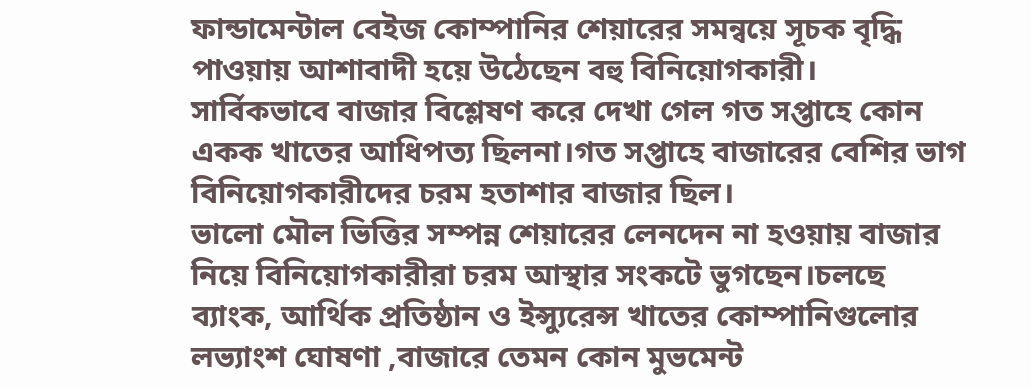ফান্ডামেন্টাল বেইজ কোম্পানির শেয়ারের সমন্বয়ে সূচক বৃদ্ধি পাওয়ায় আশাবাদী হয়ে উঠেছেন বহু বিনিয়োগকারী।
সার্বিকভাবে বাজার বিশ্লেষণ করে দেখা গেল গত সপ্তাহে কোন একক খাতের আধিপত্য ছিলনা।গত সপ্তাহে বাজারের বেশির ভাগ বিনিয়োগকারীদের চরম হতাশার বাজার ছিল।
ভালো মৌল ভিত্তির সম্পন্ন শেয়ারের লেনদেন না হওয়ায় বাজার নিয়ে বিনিয়োগকারীরা চরম আস্থার সংকটে ভুগছেন।চলছে ব্যাংক, আর্থিক প্রতিষ্ঠান ও ইন্স্যুরেন্স খাতের কোম্পানিগুলোর লভ্যাংশ ঘোষণা ,বাজারে তেমন কোন মুভমেন্ট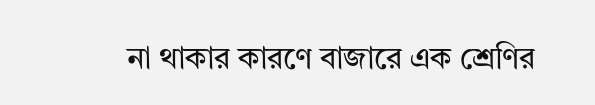না থাকার কারণে বাজারে এক শ্রেণির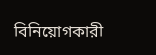বিনিয়োগকারী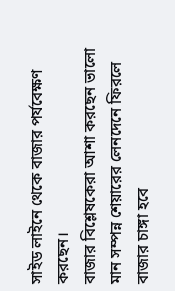সাইড লাইনে থেকে বাজার পর্যবেক্ষণ করছেন।
বাজার বিশ্লেষকেরা আশা করছেন ভালো মান সম্পন্ন শেয়ারের লেনদেনে ফিরলে বাজার চাঙ্গা হবে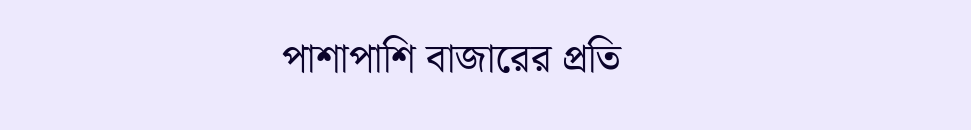পাশাপাশি বাজারের প্রতি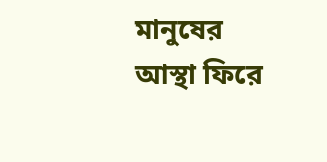মানুষের আস্থা ফিরে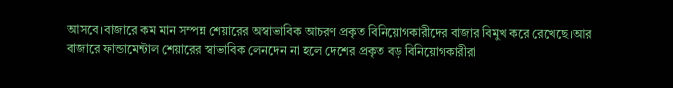আসবে।বাজারে কম মান সম্পন্ন শেয়ারের অস্বাভাবিক আচরণ প্রকৃত বিনিয়োগকারীদের বাজার বিমুখ করে রেখেছে।আর বাজারে ফান্ডামেন্টাল শেয়ারের স্বাভাবিক লেনদেন না হলে দেশের প্রকৃত বড় বিনিয়োগকারীরা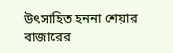উৎসাহিত হননা শেয়ার বাজারের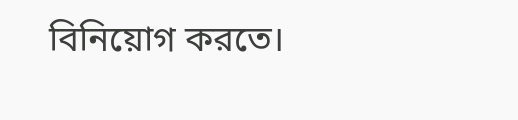বিনিয়োগ করতে।